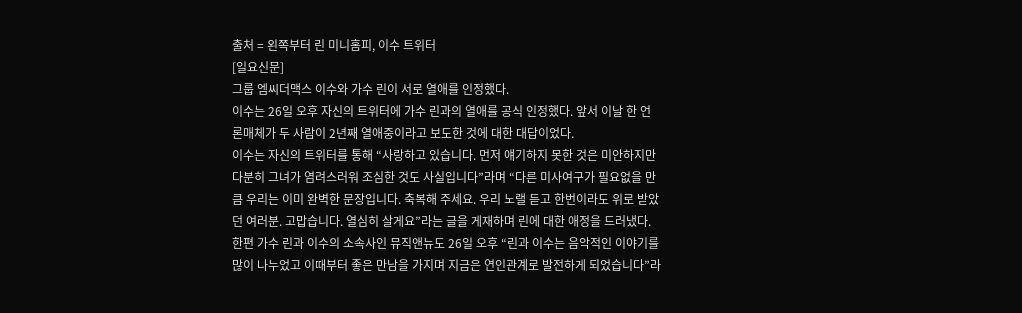출처 = 왼쪽부터 린 미니홈피, 이수 트위터
[일요신문]
그룹 엠씨더맥스 이수와 가수 린이 서로 열애를 인정했다.
이수는 26일 오후 자신의 트위터에 가수 린과의 열애를 공식 인정했다. 앞서 이날 한 언론매체가 두 사람이 2년째 열애중이라고 보도한 것에 대한 대답이었다.
이수는 자신의 트위터를 통해 “사랑하고 있습니다. 먼저 얘기하지 못한 것은 미안하지만 다분히 그녀가 염려스러워 조심한 것도 사실입니다”라며 “다른 미사여구가 필요없을 만큼 우리는 이미 완벽한 문장입니다. 축복해 주세요. 우리 노랠 듣고 한번이라도 위로 받았던 여러분. 고맙습니다. 열심히 살게요”라는 글을 게재하며 린에 대한 애정을 드러냈다.
한편 가수 린과 이수의 소속사인 뮤직앤뉴도 26일 오후 “린과 이수는 음악적인 이야기를 많이 나누었고 이때부터 좋은 만남을 가지며 지금은 연인관계로 발전하게 되었습니다”라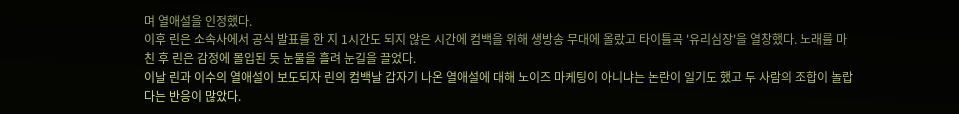며 열애설을 인정했다.
이후 린은 소속사에서 공식 발표를 한 지 1시간도 되지 않은 시간에 컴백을 위해 생방송 무대에 올랐고 타이틀곡 '유리심장'을 열창했다. 노래를 마친 후 린은 감정에 몰입된 듯 눈물을 흘려 눈길을 끌었다.
이날 린과 이수의 열애설이 보도되자 린의 컴백날 갑자기 나온 열애설에 대해 노이즈 마케팅이 아니냐는 논란이 일기도 했고 두 사람의 조합이 놀랍다는 반응이 많았다.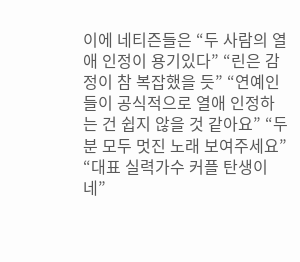이에 네티즌들은 “두 사람의 열애 인정이 용기있다” “린은 감정이 참 복잡했을 듯” “연예인들이 공식적으로 열애 인정하는 건 쉽지 않을 것 같아요” “두 분 모두 멋진 노래 보여주세요” “대표 실력가수 커플 탄생이네”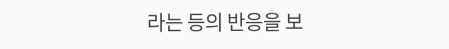라는 등의 반응을 보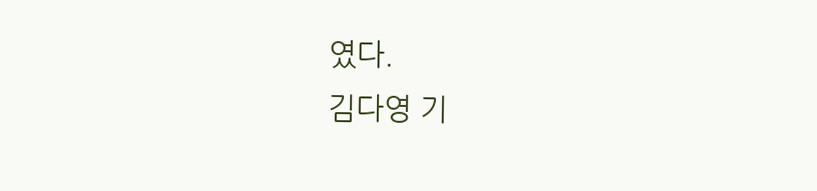였다.
김다영 기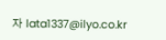자 lata1337@ilyo.co.kr